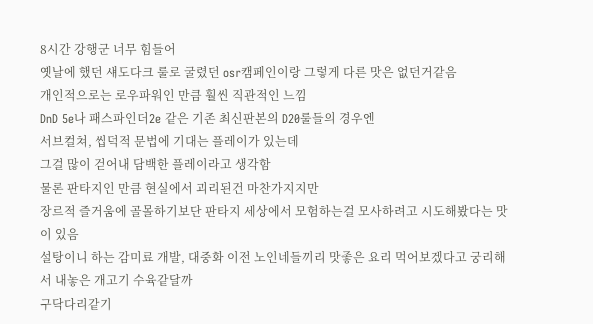8시간 강행군 너무 힘들어
옛날에 했던 섀도다크 룰로 굴렸던 osr캠페인이랑 그렇게 다른 맛은 없던거같음
개인적으로는 로우파워인 만큼 훨씬 직관적인 느낌
DnD 5e나 패스파인더2e 같은 기존 최신판본의 D20룰들의 경우엔
서브컬쳐, 씹덕적 문법에 기대는 플레이가 있는데
그걸 많이 걷어내 담백한 플레이라고 생각함
물론 판타지인 만큼 현실에서 괴리된건 마찬가지지만
장르적 즐거움에 골몰하기보단 판타지 세상에서 모험하는걸 모사하려고 시도해봤다는 맛이 있음
설탕이니 하는 감미료 개발, 대중화 이전 노인네들끼리 맛좋은 요리 먹어보겠다고 궁리해서 내놓은 개고기 수육같달까
구닥다리같기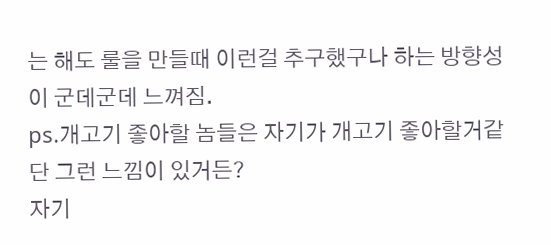는 해도 룰을 만들때 이런걸 추구했구나 하는 방향성이 군데군데 느껴짐.
ps.개고기 좋아할 놈들은 자기가 개고기 좋아할거같단 그런 느낌이 있거든?
자기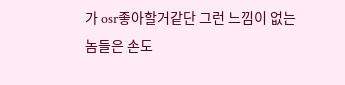가 osr좋아할거같단 그런 느낌이 없는 놈들은 손도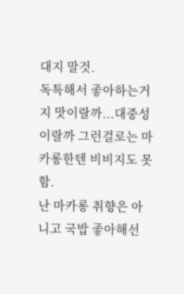대지 말것.
독특해서 좋아하는거지 맛이랄까...대중성이랄까 그런걸로는 마카롱한텐 비비지도 못함.
난 마카롱 취향은 아니고 국밥 좋아해선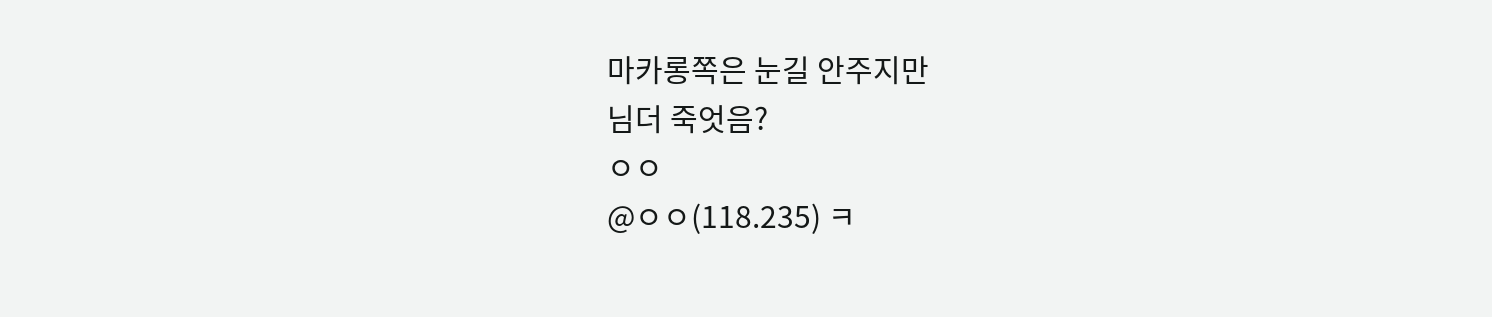마카롱쪽은 눈길 안주지만
님더 죽엇음?
ㅇㅇ
@ㅇㅇ(118.235) ㅋ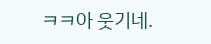ㅋㅋ아 웃기네.